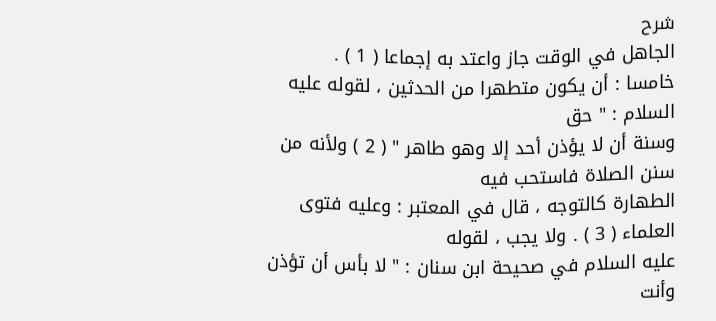شرح
الجاهل في الوقت جاز واعتد به إجماعا ( 1 ) .
خامسا : أن يكون متطهرا من الحدثين ، لقوله عليه السلام : " حق
وسنة أن لا يؤذن أحد إلا وهو طاهر " ( 2 ) ولأنه من سنن الصلاة فاستحب فيه
الطهارة كالتوجه ، قال في المعتبر : وعليه فتوى العلماء ( 3 ) . ولا يجب ، لقوله
عليه السلام في صحيحة ابن سنان : " لا بأس أن تؤذن وأنت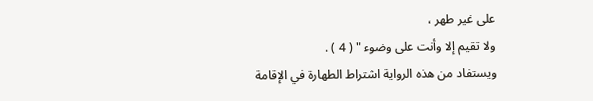على غير طهر ،
ولا تقيم إلا وأنت على وضوء " ( 4 ) .
ويستفاد من هذه الرواية اشتراط الطهارة في الإقامة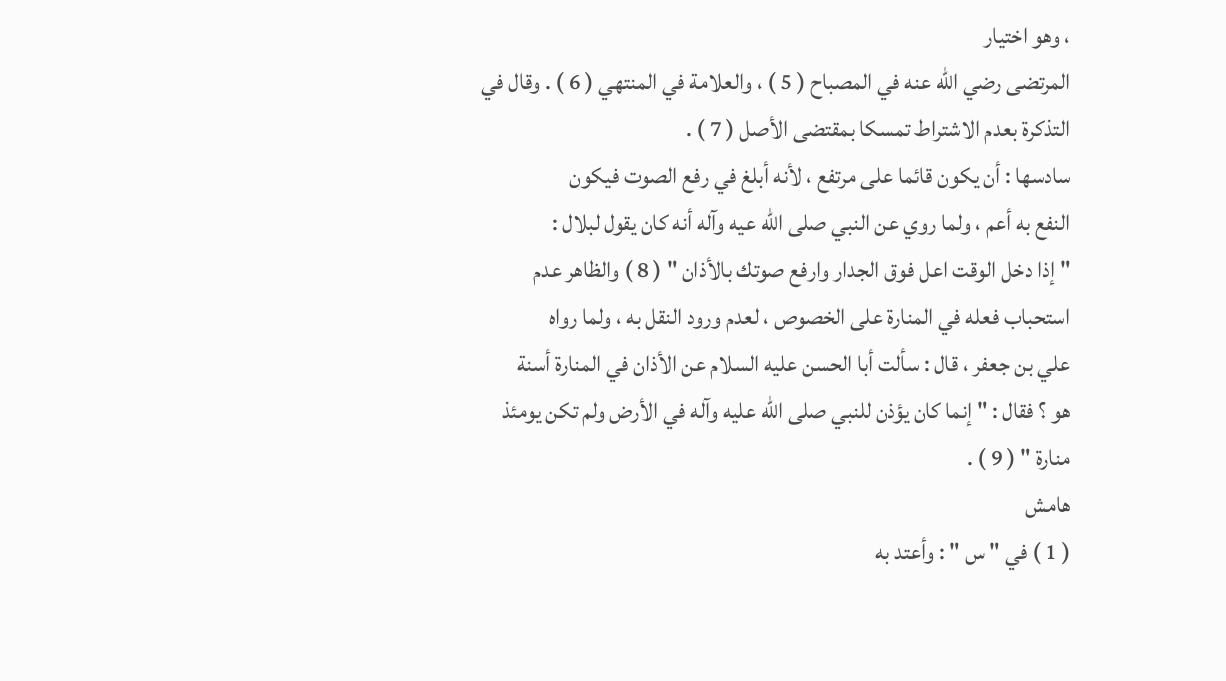، وهو اختيار
المرتضى رضي الله عنه في المصباح ( 5 ) ، والعلامة في المنتهي ( 6 ) . وقال في
التذكرة بعدم الاشتراط تمسكا بمقتضى الأصل ( 7 ) .
سادسها : أن يكون قائما على مرتفع ، لأنه أبلغ في رفع الصوت فيكون
النفع به أعم ، ولما روي عن النبي صلى الله عيه وآله أنه كان يقول لبلال :
" إذا دخل الوقت اعل فوق الجدار وارفع صوتك بالأذان " ( 8 ) والظاهر عدم
استحباب فعله في المنارة على الخصوص ، لعدم ورود النقل به ، ولما رواه
علي بن جعفر ، قال : سألت أبا الحسن عليه السلام عن الأذان في المنارة أسنة
هو ؟ فقال : " إنما كان يؤذن للنبي صلى الله عليه وآله في الأرض ولم تكن يومئذ
منارة " ( 9 ) .
هامش
( 1 ) في " س " : وأعتد به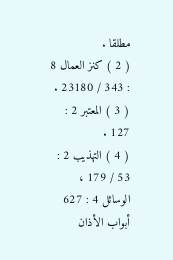مطلقا .
( 2 ) كنز العمال 8 : 343 / 23180 .
( 3 ) المعتبر 2 : 127 .
( 4 ) التهذيب 2 : 53 / 179 ، الوسائل 4 : 627 أبواب الأذان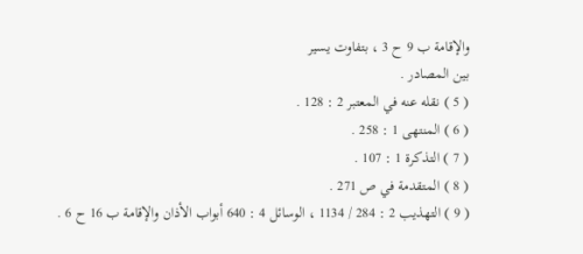والإقامة ب 9 ح 3 ، بتفاوت يسير
بين المصادر .
( 5 ) نقله عنه في المعتبر 2 : 128 .
( 6 ) المنتهى 1 : 258 .
( 7 ) التذكرة 1 : 107 .
( 8 ) المتقدمة في ص 271 .
( 9 ) التهذيب 2 : 284 / 1134 ، الوسائل 4 : 640 أبواب الأذان والإقامة ب 16 ح 6 .